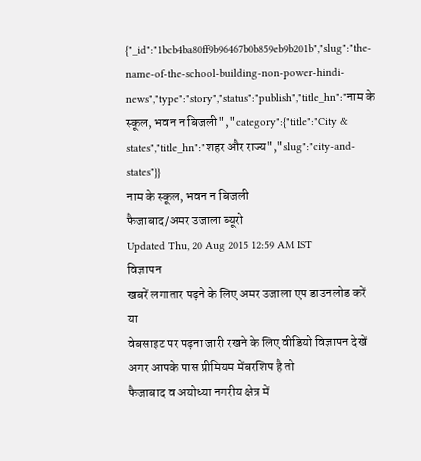{"_id":"1bcb4ba80ff9b96467b0b859eb9b201b","slug":"the-name-of-the-school-building-non-power-hindi-news","type":"story","status":"publish","title_hn":"नाम के स्कूल, भवन न बिजली","category":{"title":"City & states","title_hn":"शहर और राज्य","slug":"city-and-states"}}
नाम के स्कूल, भवन न बिजली
फैजाबाद/अमर उजाला ब्यूरो
Updated Thu, 20 Aug 2015 12:59 AM IST
विज्ञापन
खबरें लगातार पढ़ने के लिए अमर उजाला एप डाउनलोड करें
या
वेबसाइट पर पढ़ना जारी रखने के लिए वीडियो विज्ञापन देखें
अगर आपके पास प्रीमियम मेंबरशिप है तो
फैजाबाद व अयोध्या नगरीय क्षेत्र में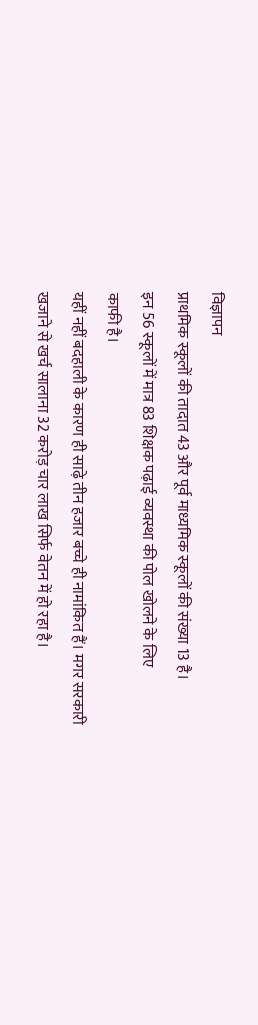विज्ञापन
प्राथमिक स्कूलों की तादात 43 और पूर्व माध्यमिक स्कूलों की संख्या 13 है।
इन 56 स्कूलों में मात्र 83 शिक्षक पढ़ाई व्यवस्था की पोल खोलने के लिए
काफी है।
यहीं नहीं बदहाली के कारण ही साढ़े तीन हजार बच्चे ही नामांकित हैं। मगर सरकारी खजाने से खर्च सालाना 32 करोड़ चार लाख सिर्फ वेतन में हो रहा है।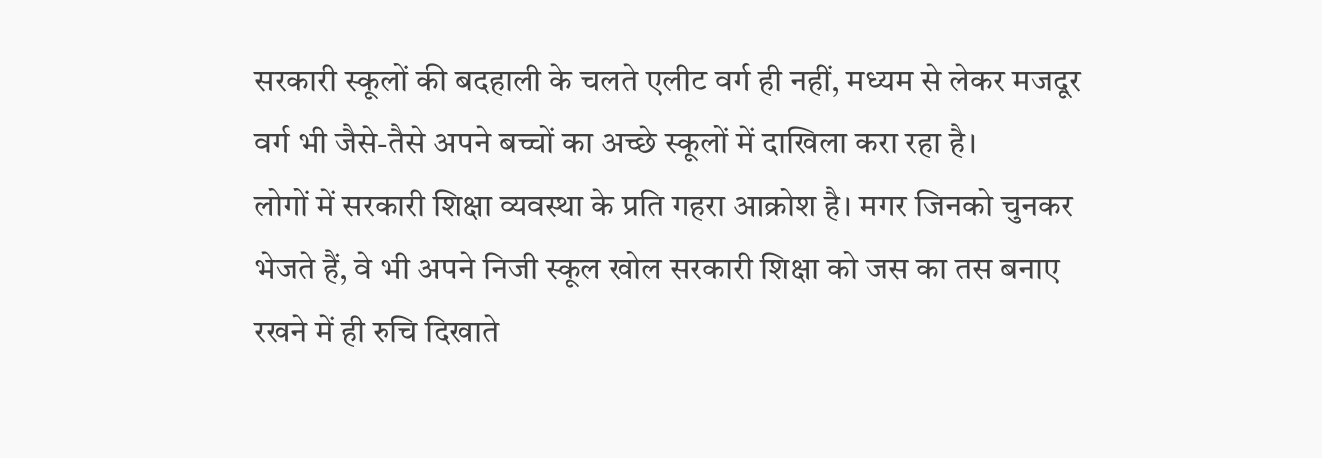सरकारी स्कूलों की बदहाली के चलते एलीट वर्ग ही नहीं, मध्यम से लेकर मजदूर वर्ग भी जैसे-तैसे अपने बच्चों का अच्छे स्कूलों में दाखिला करा रहा है।
लोगों में सरकारी शिक्षा व्यवस्था के प्रति गहरा आक्रोश है। मगर जिनको चुनकर भेजते हैं, वे भी अपने निजी स्कूल खोल सरकारी शिक्षा को जस का तस बनाए रखने में ही रुचि दिखाते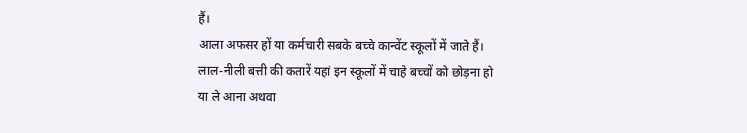हैं।
आला अफसर हों या कर्मचारी सबके बच्चे कान्वेंट स्कूलों में जाते हैं। लाल-नीली बत्ती की कतारें यहां इन स्कूलों में चाहे बच्चों को छोड़ना हो या ले आना अथवा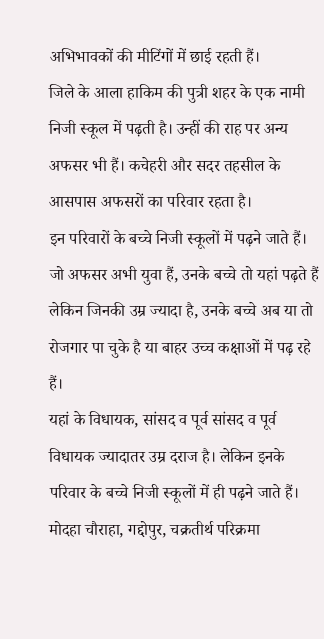अभिभावकों की मीटिंगों में छाई रहती हैं।
जिले के आला हाकिम की पुत्री शहर के एक नामी निजी स्कूल में पढ़ती है। उन्हीं की राह पर अन्य अफसर भी हैं। कचेहरी और सदर तहसील के आसपास अफसरों का परिवार रहता है।
इन परिवारों के बच्चे निजी स्कूलों में पढ़ने जाते हैं। जो अफसर अभी युवा हैं, उनके बच्चे तो यहां पढ़ते हैं लेकिन जिनकी उम्र ज्यादा है, उनके बच्चे अब या तो रोजगार पा चुके है या बाहर उच्च कक्षाओं में पढ़ रहे हैं।
यहां के विधायक, सांसद व पूर्व सांसद व पूर्व विधायक ज्यादातर उम्र दराज है। लेकिन इनके परिवार के बच्चे निजी स्कूलों में ही पढ़ने जाते हैं। मोदहा चौराहा, गद्दोपुर, चक्रतीर्थ परिक्रमा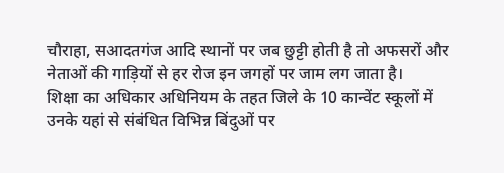चौराहा, सआदतगंज आदि स्थानों पर जब छुट्टी होती है तो अफसरों और नेताओं की गाड़ियों से हर रोज इन जगहों पर जाम लग जाता है।
शिक्षा का अधिकार अधिनियम के तहत जिले के 10 कान्वेंट स्कूलों में उनके यहां से संबंधित विभिन्न बिंदुओं पर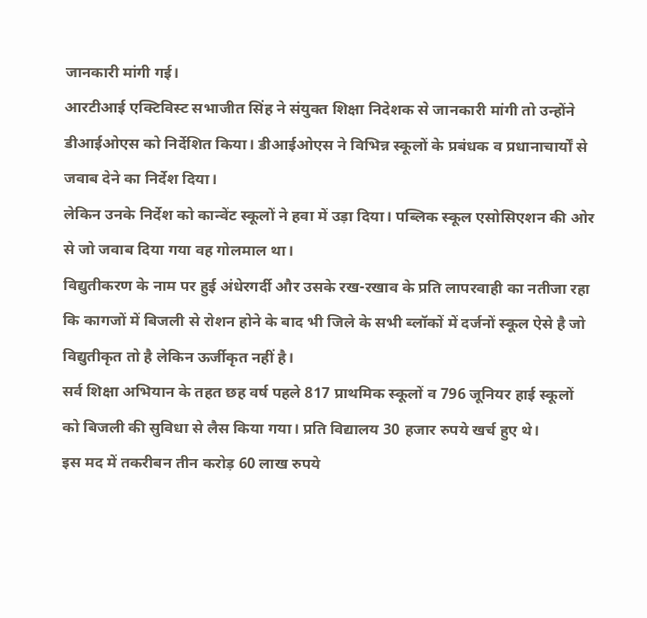जानकारी मांगी गई।
आरटीआई एक्टिविस्ट सभाजीत सिंह ने संयुक्त शिक्षा निदेशक से जानकारी मांगी तो उन्होंने डीआईओएस को निर्देशित किया। डीआईओएस ने विभिन्न स्कूलों के प्रबंधक व प्रधानाचार्यों से जवाब देने का निर्देश दिया।
लेकिन उनके निर्देश को कान्वेंट स्कूलों ने हवा में उड़ा दिया। पब्लिक स्कूल एसोसिएशन की ओर से जो जवाब दिया गया वह गोलमाल था।
विद्युतीकरण के नाम पर हुई अंधेरगर्दी और उसके रख-रखाव के प्रति लापरवाही का नतीजा रहा कि कागजों में बिजली से रोशन होने के बाद भी जिले के सभी ब्लॉकों में दर्जनों स्कूल ऐसे है जो विद्युतीकृत तो है लेकिन ऊर्जीकृत नहीं है।
सर्व शिक्षा अभियान के तहत छह वर्ष पहले 817 प्राथमिक स्कूलों व 796 जूनियर हाई स्कूलों को बिजली की सुविधा से लैस किया गया। प्रति विद्यालय 30 हजार रुपये खर्च हुए थे।
इस मद में तकरीबन तीन करोड़ 60 लाख रुपये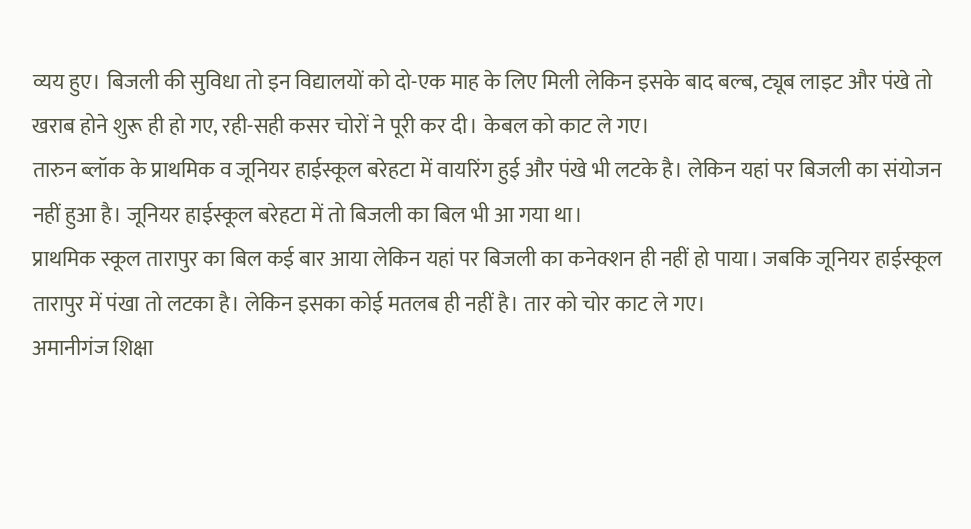व्यय हुए। बिजली की सुविधा तो इन विद्यालयों को दो-एक माह के लिए मिली लेकिन इसके बाद बल्ब, ट्यूब लाइट और पंखे तो खराब होने शुरू ही हो गए, रही-सही कसर चोरों ने पूरी कर दी। केबल को काट ले गए।
तारुन ब्लॉक के प्राथमिक व जूनियर हाईस्कूल बरेहटा में वायरिंग हुई और पंखे भी लटके है। लेकिन यहां पर बिजली का संयोजन नहीं हुआ है। जूनियर हाईस्कूल बरेहटा में तो बिजली का बिल भी आ गया था।
प्राथमिक स्कूल तारापुर का बिल कई बार आया लेकिन यहां पर बिजली का कनेक्शन ही नहीं हो पाया। जबकि जूनियर हाईस्कूल तारापुर में पंखा तो लटका है। लेकिन इसका कोई मतलब ही नहीं है। तार को चोर काट ले गए।
अमानीगंज शिक्षा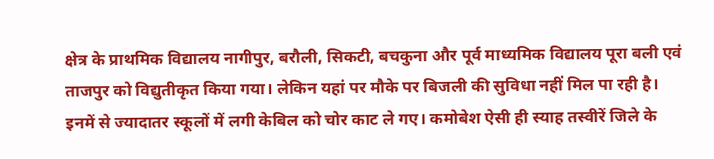क्षेत्र के प्राथमिक विद्यालय नागीपुर, बरौली, सिकटी, बचकुना और पूर्व माध्यमिक विद्यालय पूरा बली एवं ताजपुर को विद्युतीकृत किया गया। लेकिन यहां पर मौके पर बिजली की सुविधा नहीं मिल पा रही है।
इनमें से ज्यादातर स्कूलों में लगी केबिल को चोर काट ले गए। कमोबेश ऐसी ही स्याह तस्वीरें जिले के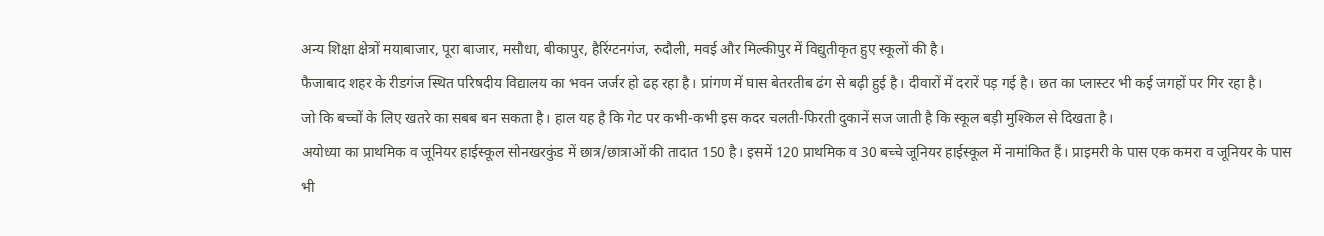अन्य शिक्षा क्षेत्रों मयाबाजार, पूरा बाजार, मसौधा, बीकापुर, हैरिंग्टनगंज, रुदौली, मवई और मिल्कीपुर में विद्युतीकृत हुए स्कूलों की है।
फैजाबाद शहर के रीडगंज स्थित परिषदीय विद्यालय का भवन जर्जर हो ढह रहा है। प्रांगण में घास बेतरतीब ढंग से बढ़ी हुई है। दीवारों में दरारें पड़ गई है। छत का प्लास्टर भी कई जगहों पर गिर रहा है।
जो कि बच्चों के लिए खतरे का सबब बन सकता है। हाल यह है कि गेट पर कभी-कभी इस कदर चलती-फिरती दुकानें सज जाती है कि स्कूल बड़ी मुश्किल से दिखता है।
अयोध्या का प्राथमिक व जूनियर हाईस्कूल सोनखरकुंड में छात्र/छात्राओं की तादात 150 है। इसमें 120 प्राथमिक व 30 बच्चे जूनियर हाईस्कूल में नामांकित हैं। प्राइमरी के पास एक कमरा व जूनियर के पास भी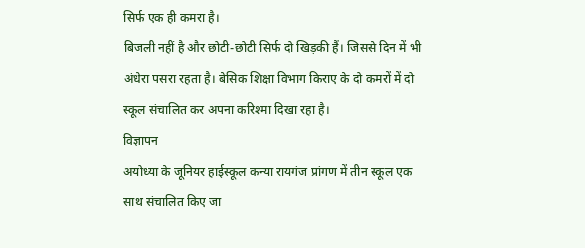सिर्फ एक ही कमरा है।
बिजली नहीं है और छोटी-छोटी सिर्फ दो खिड़की हैं। जिससे दिन में भी अंधेरा पसरा रहता है। बेसिक शिक्षा विभाग किराए के दो कमरों में दो स्कूल संचालित कर अपना करिश्मा दिखा रहा है।
विज्ञापन
अयोध्या के जूनियर हाईस्कूल कन्या रायगंज प्रांगण में तीन स्कूल एक साथ संचालित किए जा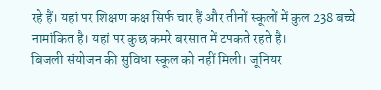रहे हैं। यहां पर शिक्षण कक्ष सिर्फ चार हैं और तीनों स्कूलों में कुल 238 बच्चे नामांकित है। यहां पर कुछ कमरे बरसात में टपकते रहते है।
बिजली संयोजन की सुविधा स्कूल को नहीं मिली। जूनियर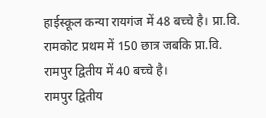हाईस्कूल कन्या रायगंज में 48 बच्चे है। प्रा.वि. रामकोट प्रथम में 150 छात्र जबकि प्रा.वि. रामपुर द्वितीय में 40 बच्चे है।
रामपुर द्वितीय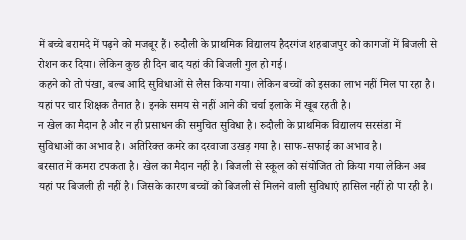में बच्चे बरामदे में पढ़ने को मजबूर हैं। रुदौली के प्राथमिक विद्यालय हैदरगंज शहबाजपुर को कागजों में बिजली से रोशन कर दिया। लेकिन कुछ ही दिन बाद यहां की बिजली गुल हो गई।
कहने को तो पंखा, बल्ब आदि सुविधाओं से लैस किया गया। लेकिन बच्चों को इसका लाभ नहीं मिल पा रहा है। यहां पर चार शिक्षक तैनात है। इनके समय से नहीं आने की चर्चा इलाके में खूब रहती है।
न खेल का मैदान है और न ही प्रसाधन की समुचित सुविधा है। रुदौली के प्राथमिक विद्यालय सरसंडा में सुविधाओं का अभाव है। अतिरिक्त कमरे का दरवाजा उखड़ गया है। साफ-सफाई का अभाव है।
बरसात में कमरा टपकता है। खेल का मैदान नहीं है। बिजली से स्कूल को संयोजित तो किया गया लेकिन अब यहां पर बिजली ही नहीं है। जिसके कारण बच्चों को बिजली से मिलने वाली सुविधाएं हासिल नहीं हो पा रही है।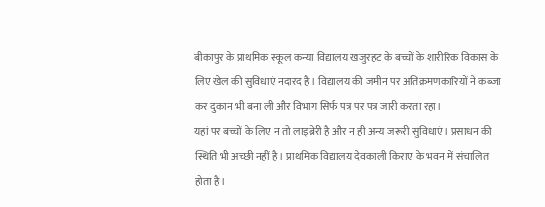बीकापुर के प्राथमिक स्कूल कन्या विद्यालय खजुरहट के बच्चों के शारीरिक विकास के लिए खेल की सुविधाएं नदारद है। विद्यालय की जमीन पर अतिक्रमणकारियों ने कब्जा कर दुकान भी बना ली और विभाग सिर्फ पत्र पर पत्र जारी करता रहा।
यहां पर बच्चों के लिए न तो लाइब्रेरी है और न ही अन्य जरूरी सुविधाएं। प्रसाधन की स्थिति भी अच्छी नहीं है। प्राथमिक विद्यालय देवकाली किराए के भवन में संचालित होता है।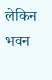लेकिन भवन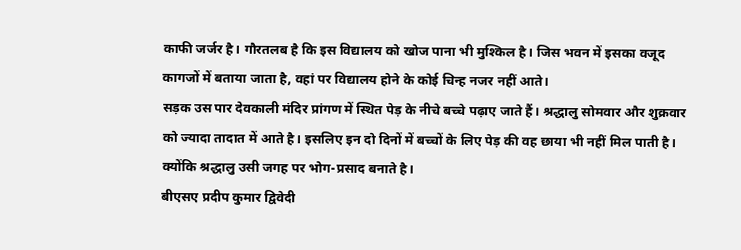काफी जर्जर है। गौरतलब है कि इस विद्यालय को खोज पाना भी मुश्किल है। जिस भवन में इसका वजूद कागजों में बताया जाता है, वहां पर विद्यालय होने के कोई चिन्ह नजर नहीं आते।
सड़क उस पार देवकाली मंदिर प्रांगण में स्थित पेड़ के नीचे बच्चे पढ़ाए जाते हैं। श्रद्धालु सोमवार और शुक्रवार को ज्यादा तादात में आते है। इसलिए इन दो दिनों में बच्चों के लिए पेड़ की वह छाया भी नहीं मिल पाती है। क्योंकि श्रद्धालु उसी जगह पर भोग-प्रसाद बनाते है।
बीएसए प्रदीप कुमार द्विवेदी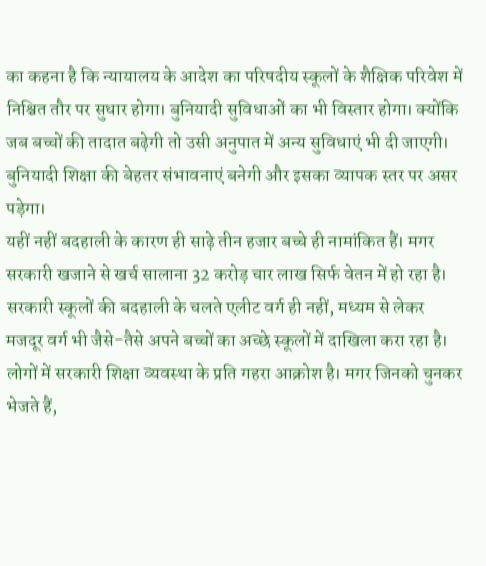का कहना है कि न्यायालय के आदेश का परिषदीय स्कूलों के शैक्षिक परिवेश में निश्चित तौर पर सुधार होगा। बुनियादी सुविधाओं का भी विस्तार होगा। क्योंकि जब बच्चों की तादात बढ़ेगी तो उसी अनुपात में अन्य सुविधाएं भी दी जाएगी। बुनियादी शिक्षा की बेहतर संभावनाएं बनेगी और इसका व्यापक स्तर पर असर पड़ेगा।
यहीं नहीं बदहाली के कारण ही साढ़े तीन हजार बच्चे ही नामांकित हैं। मगर सरकारी खजाने से खर्च सालाना 32 करोड़ चार लाख सिर्फ वेतन में हो रहा है।
सरकारी स्कूलों की बदहाली के चलते एलीट वर्ग ही नहीं, मध्यम से लेकर मजदूर वर्ग भी जैसे-तैसे अपने बच्चों का अच्छे स्कूलों में दाखिला करा रहा है।
लोगों में सरकारी शिक्षा व्यवस्था के प्रति गहरा आक्रोश है। मगर जिनको चुनकर भेजते हैं,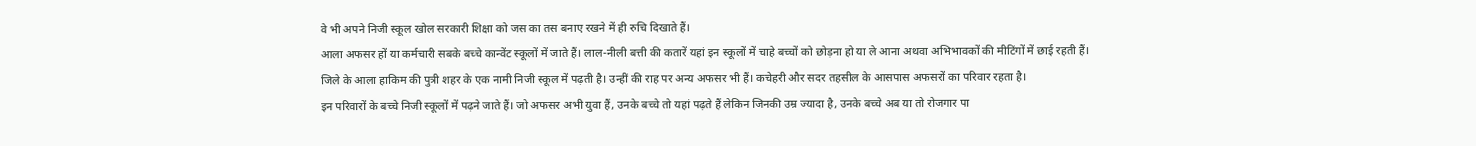वे भी अपने निजी स्कूल खोल सरकारी शिक्षा को जस का तस बनाए रखने में ही रुचि दिखाते हैं।
आला अफसर हों या कर्मचारी सबके बच्चे कान्वेंट स्कूलों में जाते हैं। लाल-नीली बत्ती की कतारें यहां इन स्कूलों में चाहे बच्चों को छोड़ना हो या ले आना अथवा अभिभावकों की मीटिंगों में छाई रहती हैं।
जिले के आला हाकिम की पुत्री शहर के एक नामी निजी स्कूल में पढ़ती है। उन्हीं की राह पर अन्य अफसर भी हैं। कचेहरी और सदर तहसील के आसपास अफसरों का परिवार रहता है।
इन परिवारों के बच्चे निजी स्कूलों में पढ़ने जाते हैं। जो अफसर अभी युवा हैं, उनके बच्चे तो यहां पढ़ते हैं लेकिन जिनकी उम्र ज्यादा है, उनके बच्चे अब या तो रोजगार पा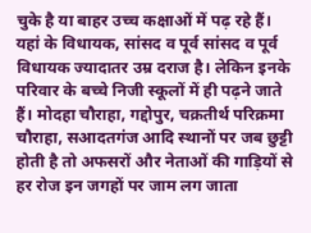चुके है या बाहर उच्च कक्षाओं में पढ़ रहे हैं।
यहां के विधायक, सांसद व पूर्व सांसद व पूर्व विधायक ज्यादातर उम्र दराज है। लेकिन इनके परिवार के बच्चे निजी स्कूलों में ही पढ़ने जाते हैं। मोदहा चौराहा, गद्दोपुर, चक्रतीर्थ परिक्रमा चौराहा, सआदतगंज आदि स्थानों पर जब छुट्टी होती है तो अफसरों और नेताओं की गाड़ियों से हर रोज इन जगहों पर जाम लग जाता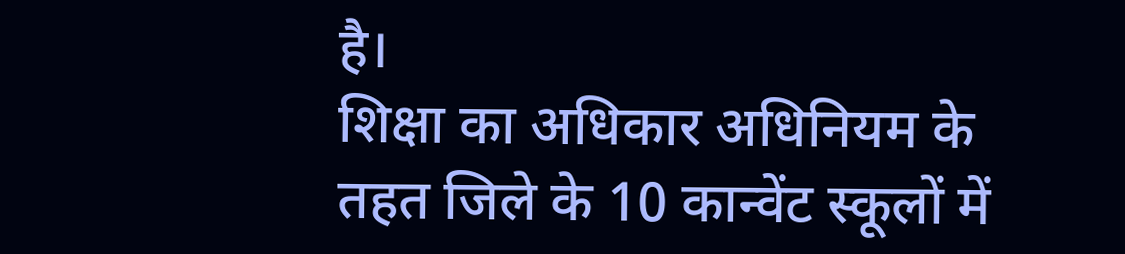है।
शिक्षा का अधिकार अधिनियम के तहत जिले के 10 कान्वेंट स्कूलों में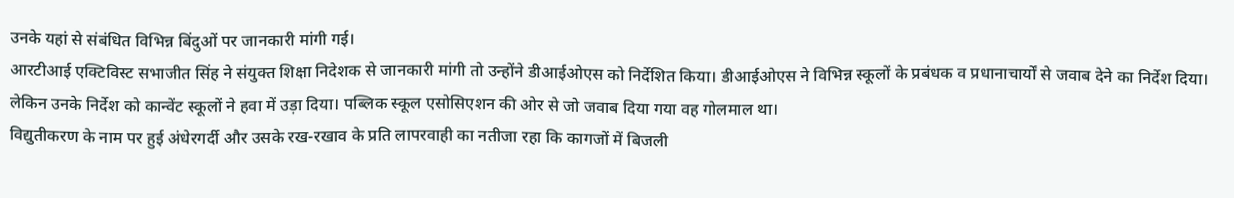उनके यहां से संबंधित विभिन्न बिंदुओं पर जानकारी मांगी गई।
आरटीआई एक्टिविस्ट सभाजीत सिंह ने संयुक्त शिक्षा निदेशक से जानकारी मांगी तो उन्होंने डीआईओएस को निर्देशित किया। डीआईओएस ने विभिन्न स्कूलों के प्रबंधक व प्रधानाचार्यों से जवाब देने का निर्देश दिया।
लेकिन उनके निर्देश को कान्वेंट स्कूलों ने हवा में उड़ा दिया। पब्लिक स्कूल एसोसिएशन की ओर से जो जवाब दिया गया वह गोलमाल था।
विद्युतीकरण के नाम पर हुई अंधेरगर्दी और उसके रख-रखाव के प्रति लापरवाही का नतीजा रहा कि कागजों में बिजली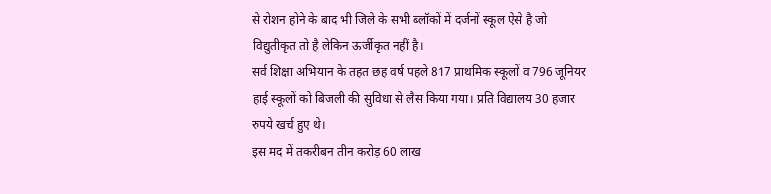से रोशन होने के बाद भी जिले के सभी ब्लॉकों में दर्जनों स्कूल ऐसे है जो विद्युतीकृत तो है लेकिन ऊर्जीकृत नहीं है।
सर्व शिक्षा अभियान के तहत छह वर्ष पहले 817 प्राथमिक स्कूलों व 796 जूनियर हाई स्कूलों को बिजली की सुविधा से लैस किया गया। प्रति विद्यालय 30 हजार रुपये खर्च हुए थे।
इस मद में तकरीबन तीन करोड़ 60 लाख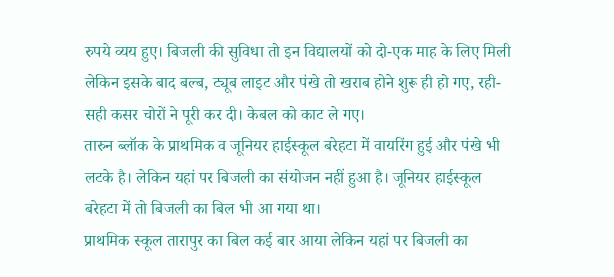रुपये व्यय हुए। बिजली की सुविधा तो इन विद्यालयों को दो-एक माह के लिए मिली लेकिन इसके बाद बल्ब, ट्यूब लाइट और पंखे तो खराब होने शुरू ही हो गए, रही-सही कसर चोरों ने पूरी कर दी। केबल को काट ले गए।
तारुन ब्लॉक के प्राथमिक व जूनियर हाईस्कूल बरेहटा में वायरिंग हुई और पंखे भी लटके है। लेकिन यहां पर बिजली का संयोजन नहीं हुआ है। जूनियर हाईस्कूल बरेहटा में तो बिजली का बिल भी आ गया था।
प्राथमिक स्कूल तारापुर का बिल कई बार आया लेकिन यहां पर बिजली का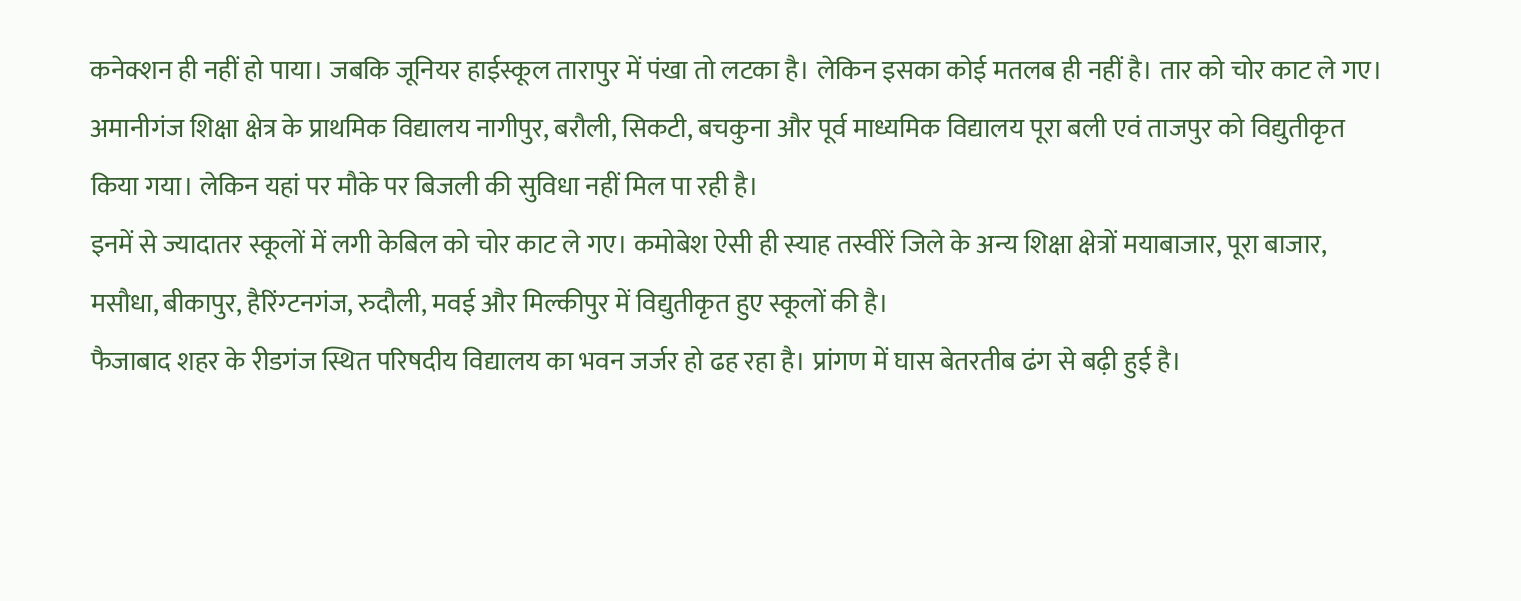कनेक्शन ही नहीं हो पाया। जबकि जूनियर हाईस्कूल तारापुर में पंखा तो लटका है। लेकिन इसका कोई मतलब ही नहीं है। तार को चोर काट ले गए।
अमानीगंज शिक्षा क्षेत्र के प्राथमिक विद्यालय नागीपुर, बरौली, सिकटी, बचकुना और पूर्व माध्यमिक विद्यालय पूरा बली एवं ताजपुर को विद्युतीकृत किया गया। लेकिन यहां पर मौके पर बिजली की सुविधा नहीं मिल पा रही है।
इनमें से ज्यादातर स्कूलों में लगी केबिल को चोर काट ले गए। कमोबेश ऐसी ही स्याह तस्वीरें जिले के अन्य शिक्षा क्षेत्रों मयाबाजार, पूरा बाजार, मसौधा, बीकापुर, हैरिंग्टनगंज, रुदौली, मवई और मिल्कीपुर में विद्युतीकृत हुए स्कूलों की है।
फैजाबाद शहर के रीडगंज स्थित परिषदीय विद्यालय का भवन जर्जर हो ढह रहा है। प्रांगण में घास बेतरतीब ढंग से बढ़ी हुई है।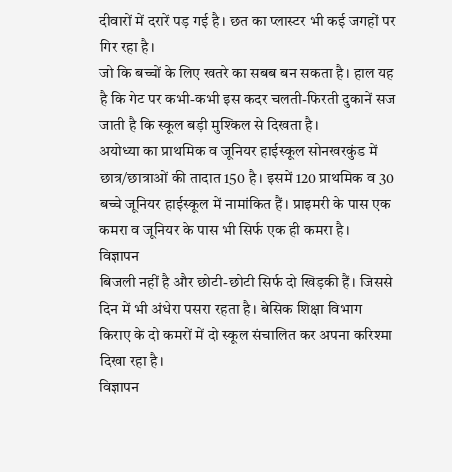दीवारों में दरारें पड़ गई है। छत का प्लास्टर भी कई जगहों पर गिर रहा है।
जो कि बच्चों के लिए खतरे का सबब बन सकता है। हाल यह है कि गेट पर कभी-कभी इस कदर चलती-फिरती दुकानें सज जाती है कि स्कूल बड़ी मुश्किल से दिखता है।
अयोध्या का प्राथमिक व जूनियर हाईस्कूल सोनखरकुंड में छात्र/छात्राओं की तादात 150 है। इसमें 120 प्राथमिक व 30 बच्चे जूनियर हाईस्कूल में नामांकित हैं। प्राइमरी के पास एक कमरा व जूनियर के पास भी सिर्फ एक ही कमरा है।
विज्ञापन
बिजली नहीं है और छोटी-छोटी सिर्फ दो खिड़की हैं। जिससे दिन में भी अंधेरा पसरा रहता है। बेसिक शिक्षा विभाग किराए के दो कमरों में दो स्कूल संचालित कर अपना करिश्मा दिखा रहा है।
विज्ञापन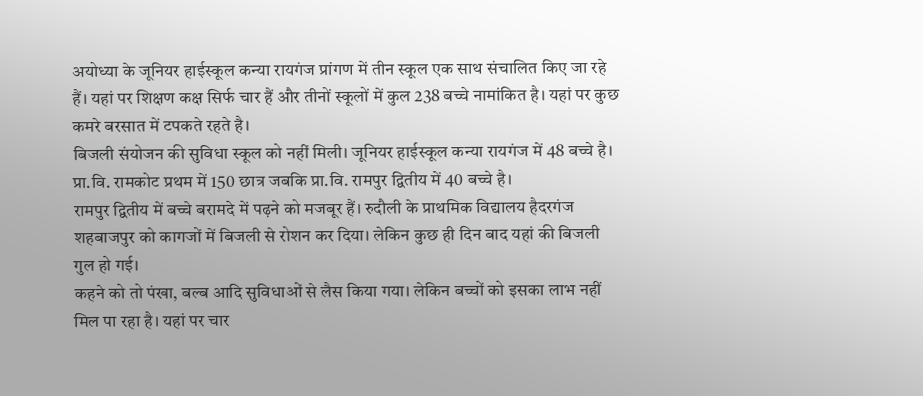अयोध्या के जूनियर हाईस्कूल कन्या रायगंज प्रांगण में तीन स्कूल एक साथ संचालित किए जा रहे हैं। यहां पर शिक्षण कक्ष सिर्फ चार हैं और तीनों स्कूलों में कुल 238 बच्चे नामांकित है। यहां पर कुछ कमरे बरसात में टपकते रहते है।
बिजली संयोजन की सुविधा स्कूल को नहीं मिली। जूनियर हाईस्कूल कन्या रायगंज में 48 बच्चे है। प्रा.वि. रामकोट प्रथम में 150 छात्र जबकि प्रा.वि. रामपुर द्वितीय में 40 बच्चे है।
रामपुर द्वितीय में बच्चे बरामदे में पढ़ने को मजबूर हैं। रुदौली के प्राथमिक विद्यालय हैदरगंज शहबाजपुर को कागजों में बिजली से रोशन कर दिया। लेकिन कुछ ही दिन बाद यहां की बिजली गुल हो गई।
कहने को तो पंखा, बल्ब आदि सुविधाओं से लैस किया गया। लेकिन बच्चों को इसका लाभ नहीं मिल पा रहा है। यहां पर चार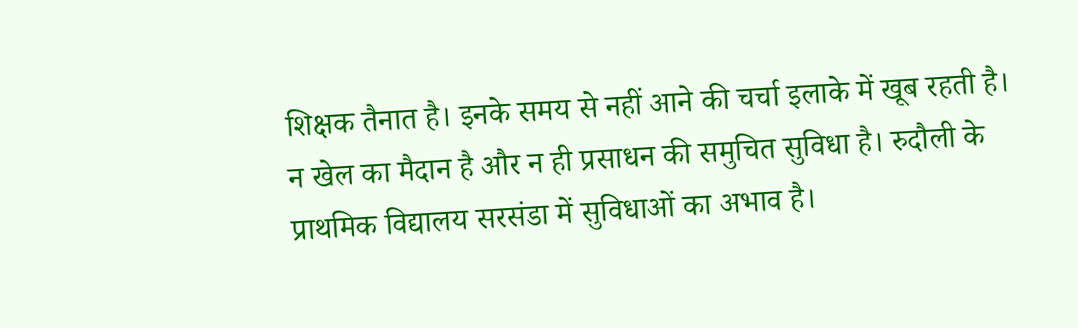शिक्षक तैनात है। इनके समय से नहीं आने की चर्चा इलाके में खूब रहती है।
न खेल का मैदान है और न ही प्रसाधन की समुचित सुविधा है। रुदौली के प्राथमिक विद्यालय सरसंडा में सुविधाओं का अभाव है।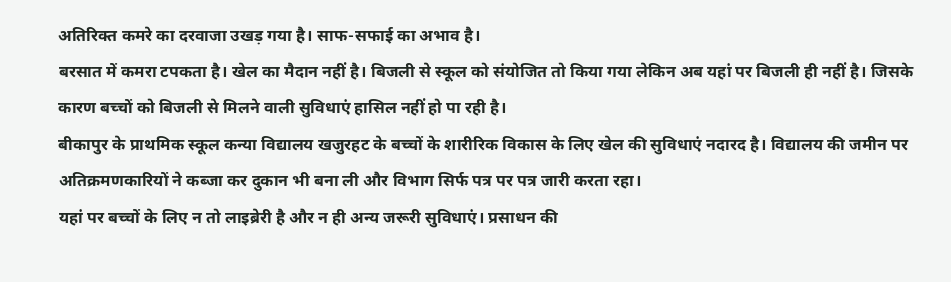अतिरिक्त कमरे का दरवाजा उखड़ गया है। साफ-सफाई का अभाव है।
बरसात में कमरा टपकता है। खेल का मैदान नहीं है। बिजली से स्कूल को संयोजित तो किया गया लेकिन अब यहां पर बिजली ही नहीं है। जिसके कारण बच्चों को बिजली से मिलने वाली सुविधाएं हासिल नहीं हो पा रही है।
बीकापुर के प्राथमिक स्कूल कन्या विद्यालय खजुरहट के बच्चों के शारीरिक विकास के लिए खेल की सुविधाएं नदारद है। विद्यालय की जमीन पर अतिक्रमणकारियों ने कब्जा कर दुकान भी बना ली और विभाग सिर्फ पत्र पर पत्र जारी करता रहा।
यहां पर बच्चों के लिए न तो लाइब्रेरी है और न ही अन्य जरूरी सुविधाएं। प्रसाधन की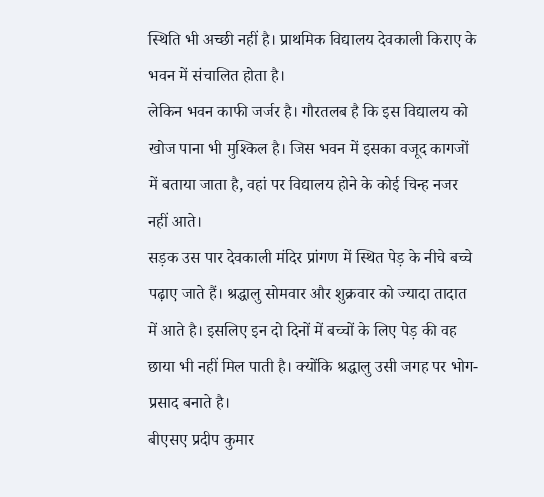स्थिति भी अच्छी नहीं है। प्राथमिक विद्यालय देवकाली किराए के भवन में संचालित होता है।
लेकिन भवन काफी जर्जर है। गौरतलब है कि इस विद्यालय को खोज पाना भी मुश्किल है। जिस भवन में इसका वजूद कागजों में बताया जाता है, वहां पर विद्यालय होने के कोई चिन्ह नजर नहीं आते।
सड़क उस पार देवकाली मंदिर प्रांगण में स्थित पेड़ के नीचे बच्चे पढ़ाए जाते हैं। श्रद्धालु सोमवार और शुक्रवार को ज्यादा तादात में आते है। इसलिए इन दो दिनों में बच्चों के लिए पेड़ की वह छाया भी नहीं मिल पाती है। क्योंकि श्रद्धालु उसी जगह पर भोग-प्रसाद बनाते है।
बीएसए प्रदीप कुमार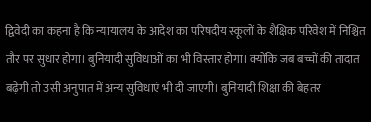द्विवेदी का कहना है कि न्यायालय के आदेश का परिषदीय स्कूलों के शैक्षिक परिवेश में निश्चित तौर पर सुधार होगा। बुनियादी सुविधाओं का भी विस्तार होगा। क्योंकि जब बच्चों की तादात बढ़ेगी तो उसी अनुपात में अन्य सुविधाएं भी दी जाएगी। बुनियादी शिक्षा की बेहतर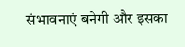संभावनाएं बनेगी और इसका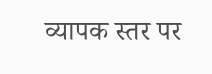व्यापक स्तर पर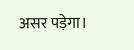असर पड़ेगा।